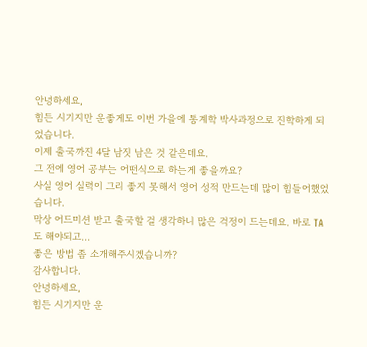안녕하세요,
힘든 시기지만 운좋게도 이번 가을에 통계학 박사과정으로 진학하게 되었습니다.
이제 출국까진 4달 남짓 남은 것 같은데요.
그 전에 영어 공부는 어떤식으로 하는게 좋을까요?
사실 영어 실력이 그리 좋지 못해서 영어 성적 만드는데 많이 힘들어했었습니다.
막상 어드미션 받고 출국할 걸 생각하니 많은 걱정이 드는데요. 바로 TA도 해야되고...
좋은 방법 좀 소개해주시겠습니까?
감사합니다.
안녕하세요,
힘든 시기지만 운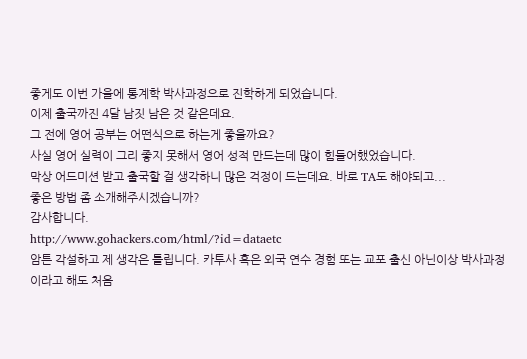좋게도 이번 가을에 통계학 박사과정으로 진학하게 되었습니다.
이제 출국까진 4달 남짓 남은 것 같은데요.
그 전에 영어 공부는 어떤식으로 하는게 좋을까요?
사실 영어 실력이 그리 좋지 못해서 영어 성적 만드는데 많이 힘들어했었습니다.
막상 어드미션 받고 출국할 걸 생각하니 많은 걱정이 드는데요. 바로 TA도 해야되고...
좋은 방법 좀 소개해주시겠습니까?
감사합니다.
http://www.gohackers.com/html/?id=dataetc
암튼 각설하고 제 생각은 틀립니다. 카투사 혹은 외국 연수 경험 또는 교포 출신 아닌이상 박사과정이라고 해도 처음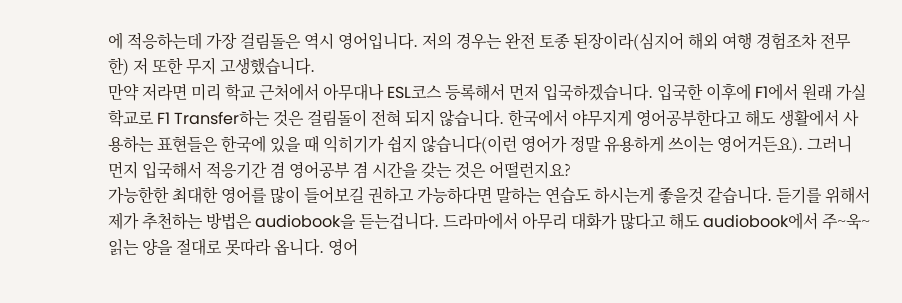에 적응하는데 가장 걸림돌은 역시 영어입니다. 저의 경우는 완전 토종 된장이라(심지어 해외 여행 경험조차 전무한) 저 또한 무지 고생했습니다.
만약 저라면 미리 학교 근처에서 아무대나 ESL코스 등록해서 먼저 입국하겠습니다. 입국한 이후에 F1에서 원래 가실 학교로 F1 Transfer하는 것은 걸림돌이 전혀 되지 않습니다. 한국에서 야무지게 영어공부한다고 해도 생활에서 사용하는 표현들은 한국에 있을 때 익히기가 쉽지 않습니다(이런 영어가 정말 유용하게 쓰이는 영어거든요). 그러니 먼지 입국해서 적응기간 겸 영어공부 겸 시간을 갖는 것은 어떨런지요?
가능한한 최대한 영어를 많이 들어보길 권하고 가능하다면 말하는 연습도 하시는게 좋을것 같습니다. 듣기를 위해서 제가 추천하는 방법은 audiobook을 듣는겁니다. 드라마에서 아무리 대화가 많다고 해도 audiobook에서 주~욱~ 읽는 양을 절대로 못따라 옵니다. 영어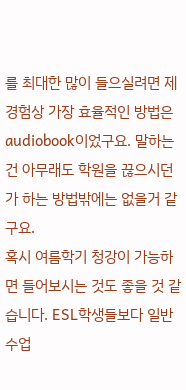를 최대한 많이 들으실려면 제 경험상 가장 효율적인 방법은 audiobook이었구요. 말하는건 아무래도 학원을 끊으시던가 하는 방법밖에는 없을거 같구요.
혹시 여름학기 청강이 가능하면 들어보시는 것도 좋을 것 같습니다. ESL학생들보다 일반 수업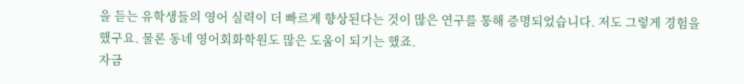을 듣는 유학생들의 영어 실력이 더 빠르게 향상된다는 것이 많은 연구를 통해 증명되었습니다. 저도 그렇게 경험을 했구요. 물론 동네 영어회화학원도 많은 도움이 되기는 했죠.
자금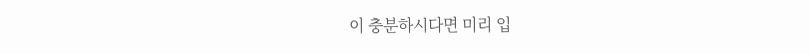이 충분하시다면 미리 입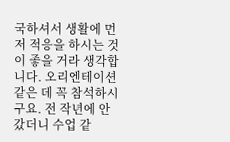국하셔서 생활에 먼저 적응을 하시는 것이 좋을 거라 생각합니다. 오리엔테이션 같은 데 꼭 참석하시구요. 전 작년에 안갔더니 수업 같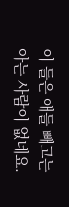이 들은 애들 빼고는 아는 사람이 없네요.